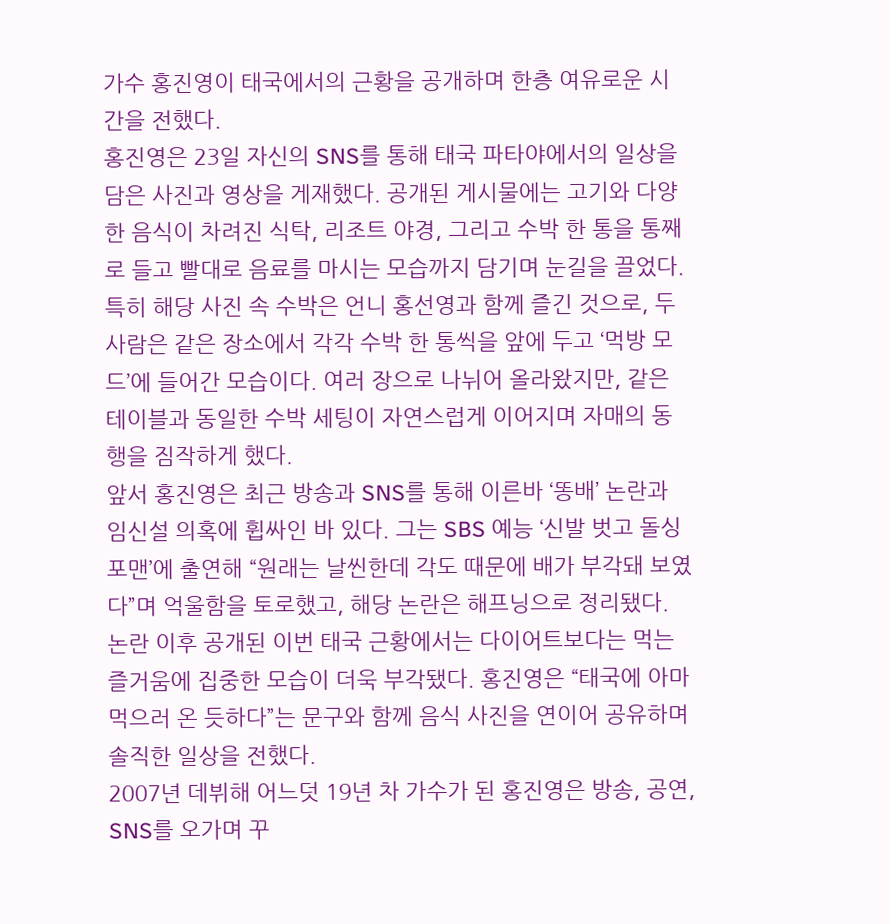가수 홍진영이 태국에서의 근황을 공개하며 한층 여유로운 시간을 전했다.
홍진영은 23일 자신의 SNS를 통해 태국 파타야에서의 일상을 담은 사진과 영상을 게재했다. 공개된 게시물에는 고기와 다양한 음식이 차려진 식탁, 리조트 야경, 그리고 수박 한 통을 통째로 들고 빨대로 음료를 마시는 모습까지 담기며 눈길을 끌었다.
특히 해당 사진 속 수박은 언니 홍선영과 함께 즐긴 것으로, 두 사람은 같은 장소에서 각각 수박 한 통씩을 앞에 두고 ‘먹방 모드’에 들어간 모습이다. 여러 장으로 나뉘어 올라왔지만, 같은 테이블과 동일한 수박 세팅이 자연스럽게 이어지며 자매의 동행을 짐작하게 했다.
앞서 홍진영은 최근 방송과 SNS를 통해 이른바 ‘똥배’ 논란과 임신설 의혹에 휩싸인 바 있다. 그는 SBS 예능 ‘신발 벗고 돌싱포맨’에 출연해 “원래는 날씬한데 각도 때문에 배가 부각돼 보였다”며 억울함을 토로했고, 해당 논란은 해프닝으로 정리됐다.
논란 이후 공개된 이번 태국 근황에서는 다이어트보다는 먹는 즐거움에 집중한 모습이 더욱 부각됐다. 홍진영은 “태국에 아마 먹으러 온 듯하다”는 문구와 함께 음식 사진을 연이어 공유하며 솔직한 일상을 전했다.
2007년 데뷔해 어느덧 19년 차 가수가 된 홍진영은 방송, 공연, SNS를 오가며 꾸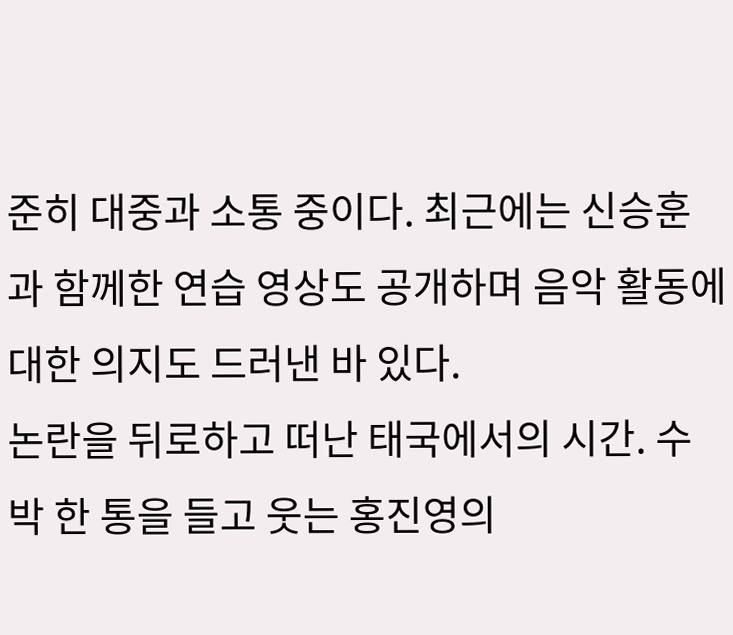준히 대중과 소통 중이다. 최근에는 신승훈과 함께한 연습 영상도 공개하며 음악 활동에 대한 의지도 드러낸 바 있다.
논란을 뒤로하고 떠난 태국에서의 시간. 수박 한 통을 들고 웃는 홍진영의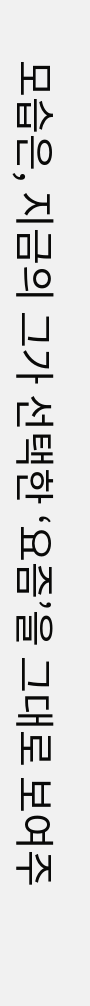모습은, 지금의 그가 선택한 ‘요즘’을 그대로 보여주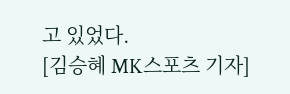고 있었다.
[김승혜 MK스포츠 기자]